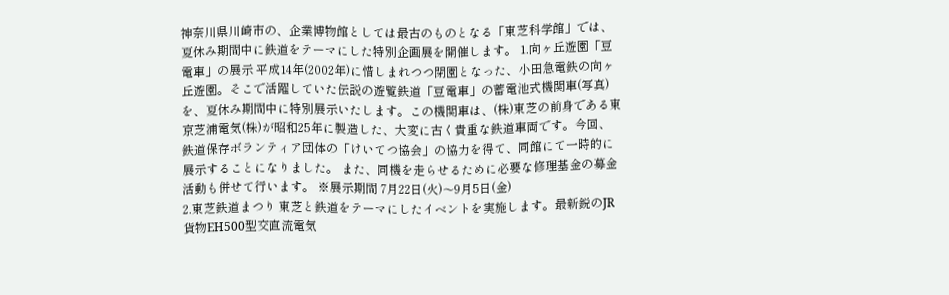神奈川県川崎市の、企業博物館としては最古のものとなる「東芝科学館」では、夏休み期間中に鉄道をテーマにした特別企画展を開催します。 1.向ヶ丘遊園「豆電車」の展示 平成14年(2002年)に惜しまれつつ閉園となった、小田急電鉄の向ヶ丘遊園。そこで活躍していた伝説の遊覧鉄道「豆電車」の蓄電池式機関車(写真)を、夏休み期間中に特別展示いたします。この機関車は、(株)東芝の前身である東京芝浦電気(株)が昭和25年に製造した、大変に古く貴重な鉄道車両です。今回、鉄道保存ボランティア団体の「けいてつ協会」の協力を得て、同館にて一時的に展示することになりました。 また、同機を走らせるために必要な修理基金の募金活動も併せて行います。 ※展示期間 7月22日(火)〜9月5日(金)
2.東芝鉄道まつり 東芝と鉄道をテーマにしたイベントを実施します。最新鋭のJR貨物EH500型交直流電気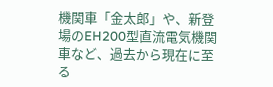機関車「金太郎」や、新登場のEH200型直流電気機関車など、過去から現在に至る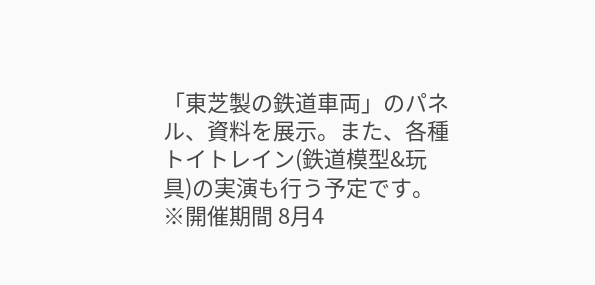「東芝製の鉄道車両」のパネル、資料を展示。また、各種トイトレイン(鉄道模型&玩具)の実演も行う予定です。 ※開催期間 8月4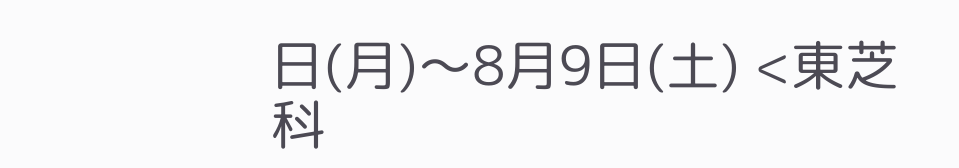日(月)〜8月9日(土) <東芝科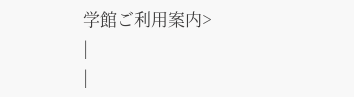学館ご利用案内>
|
|